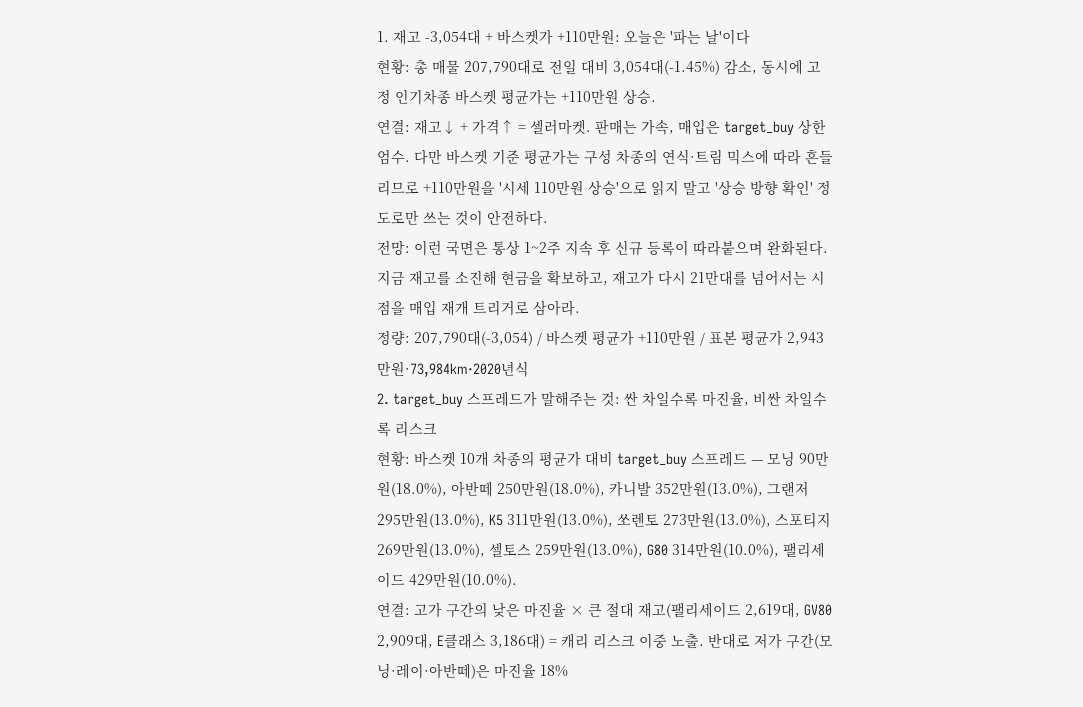1. 재고 -3,054대 + 바스켓가 +110만원: 오늘은 '파는 날'이다
현황: 총 매물 207,790대로 전일 대비 3,054대(-1.45%) 감소, 동시에 고정 인기차종 바스켓 평균가는 +110만원 상승.
연결: 재고↓ + 가격↑ = 셀러마켓. 판매는 가속, 매입은 target_buy 상한 엄수. 다만 바스켓 기준 평균가는 구성 차종의 연식·트림 믹스에 따라 흔들리므로 +110만원을 '시세 110만원 상승'으로 읽지 말고 '상승 방향 확인' 정도로만 쓰는 것이 안전하다.
전망: 이런 국면은 통상 1~2주 지속 후 신규 등록이 따라붙으며 완화된다. 지금 재고를 소진해 현금을 확보하고, 재고가 다시 21만대를 넘어서는 시점을 매입 재개 트리거로 삼아라.
정량: 207,790대(-3,054) / 바스켓 평균가 +110만원 / 표본 평균가 2,943만원·73,984km·2020년식
2. target_buy 스프레드가 말해주는 것: 싼 차일수록 마진율, 비싼 차일수록 리스크
현황: 바스켓 10개 차종의 평균가 대비 target_buy 스프레드 — 모닝 90만원(18.0%), 아반떼 250만원(18.0%), 카니발 352만원(13.0%), 그랜저 295만원(13.0%), K5 311만원(13.0%), 쏘렌토 273만원(13.0%), 스포티지 269만원(13.0%), 셀토스 259만원(13.0%), G80 314만원(10.0%), 팰리세이드 429만원(10.0%).
연결: 고가 구간의 낮은 마진율 × 큰 절대 재고(팰리세이드 2,619대, GV80 2,909대, E클래스 3,186대) = 캐리 리스크 이중 노출. 반대로 저가 구간(모닝·레이·아반떼)은 마진율 18%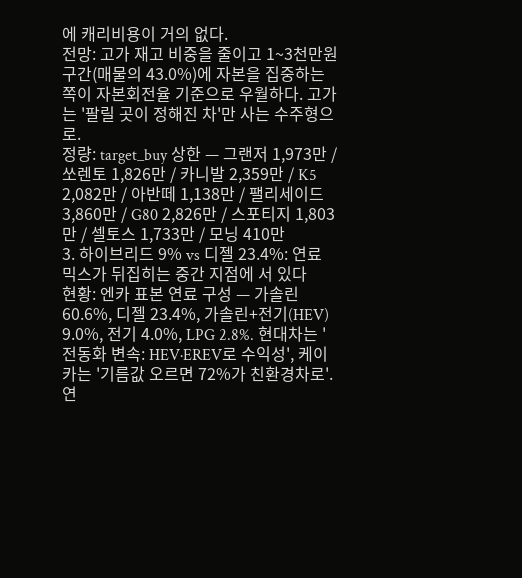에 캐리비용이 거의 없다.
전망: 고가 재고 비중을 줄이고 1~3천만원 구간(매물의 43.0%)에 자본을 집중하는 쪽이 자본회전율 기준으로 우월하다. 고가는 '팔릴 곳이 정해진 차'만 사는 수주형으로.
정량: target_buy 상한 — 그랜저 1,973만 / 쏘렌토 1,826만 / 카니발 2,359만 / K5 2,082만 / 아반떼 1,138만 / 팰리세이드 3,860만 / G80 2,826만 / 스포티지 1,803만 / 셀토스 1,733만 / 모닝 410만
3. 하이브리드 9% vs 디젤 23.4%: 연료 믹스가 뒤집히는 중간 지점에 서 있다
현황: 엔카 표본 연료 구성 — 가솔린 60.6%, 디젤 23.4%, 가솔린+전기(HEV) 9.0%, 전기 4.0%, LPG 2.8%. 현대차는 '전동화 변속: HEV·EREV로 수익성', 케이카는 '기름값 오르면 72%가 친환경차로'.
연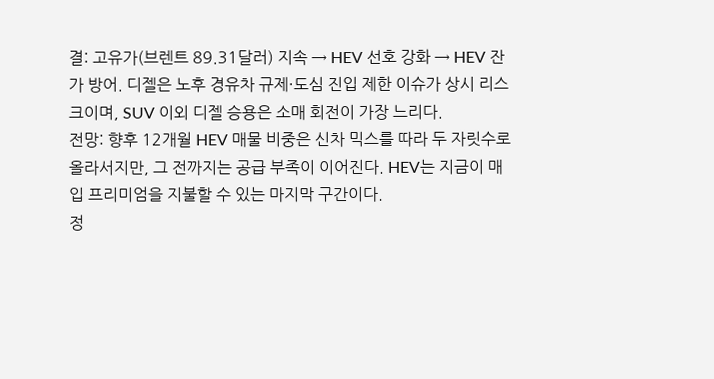결: 고유가(브렌트 89.31달러) 지속 → HEV 선호 강화 → HEV 잔가 방어. 디젤은 노후 경유차 규제·도심 진입 제한 이슈가 상시 리스크이며, SUV 이외 디젤 승용은 소매 회전이 가장 느리다.
전망: 향후 12개월 HEV 매물 비중은 신차 믹스를 따라 두 자릿수로 올라서지만, 그 전까지는 공급 부족이 이어진다. HEV는 지금이 매입 프리미엄을 지불할 수 있는 마지막 구간이다.
정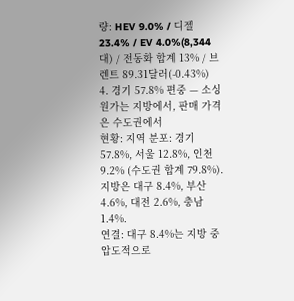량: HEV 9.0% / 디젤 23.4% / EV 4.0%(8,344대) / 전동화 합계 13% / 브렌트 89.31달러(-0.43%)
4. 경기 57.8% 편중 — 소싱 원가는 지방에서, 판매 가격은 수도권에서
현황: 지역 분포: 경기 57.8%, 서울 12.8%, 인천 9.2% (수도권 합계 79.8%). 지방은 대구 8.4%, 부산 4.6%, 대전 2.6%, 충남 1.4%.
연결: 대구 8.4%는 지방 중 압도적으로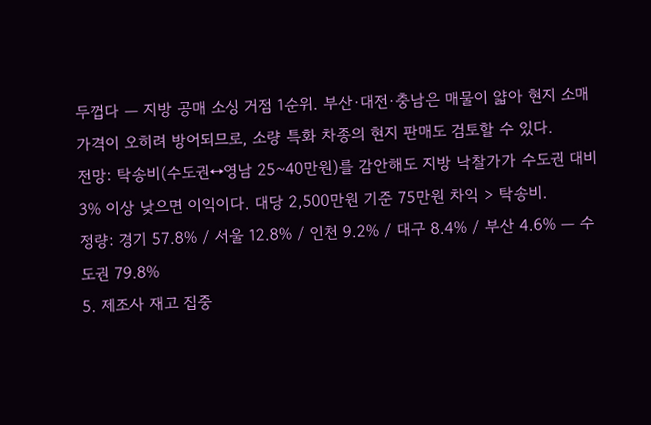두껍다 — 지방 공매 소싱 거점 1순위. 부산·대전·충남은 매물이 얇아 현지 소매 가격이 오히려 방어되므로, 소량 특화 차종의 현지 판매도 검토할 수 있다.
전망: 탁송비(수도권↔영남 25~40만원)를 감안해도 지방 낙찰가가 수도권 대비 3% 이상 낮으면 이익이다. 대당 2,500만원 기준 75만원 차익 > 탁송비.
정량: 경기 57.8% / 서울 12.8% / 인천 9.2% / 대구 8.4% / 부산 4.6% — 수도권 79.8%
5. 제조사 재고 집중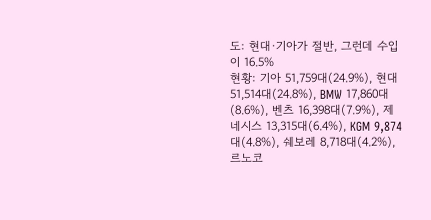도: 현대·기아가 절반, 그런데 수입이 16.5%
현황: 기아 51,759대(24.9%), 현대 51,514대(24.8%), BMW 17,860대(8.6%), 벤츠 16,398대(7.9%), 제네시스 13,315대(6.4%), KGM 9,874대(4.8%), 쉐보레 8,718대(4.2%), 르노코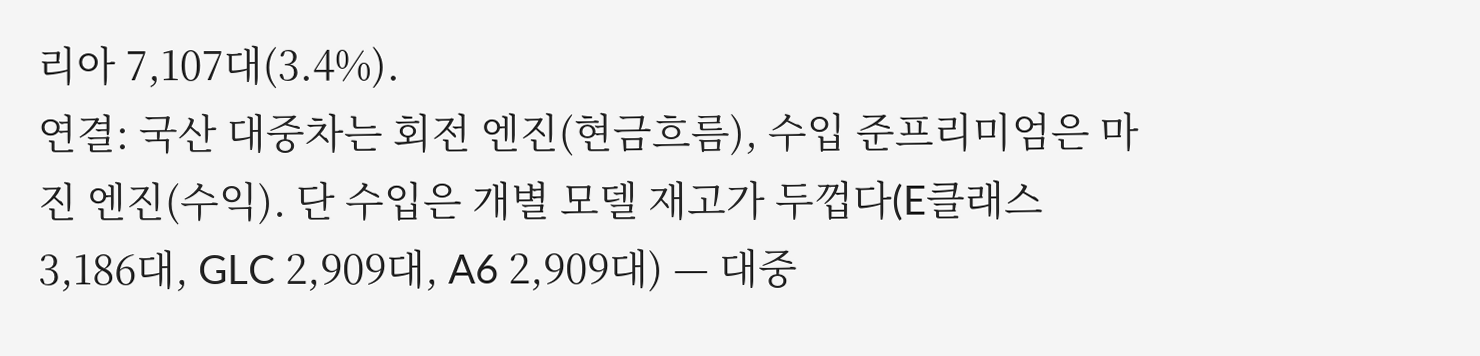리아 7,107대(3.4%).
연결: 국산 대중차는 회전 엔진(현금흐름), 수입 준프리미엄은 마진 엔진(수익). 단 수입은 개별 모델 재고가 두껍다(E클래스 3,186대, GLC 2,909대, A6 2,909대) — 대중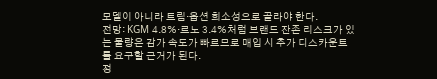모델이 아니라 트림·옵션 희소성으로 골라야 한다.
전망: KGM 4.8%·르노 3.4%처럼 브랜드 잔존 리스크가 있는 물량은 감가 속도가 빠르므로 매입 시 추가 디스카운트를 요구할 근거가 된다.
정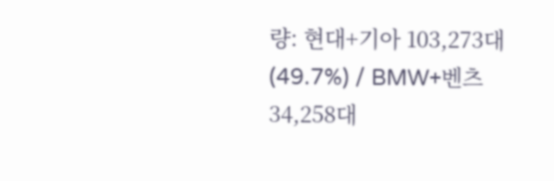량: 현대+기아 103,273대(49.7%) / BMW+벤츠 34,258대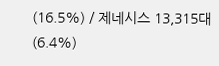(16.5%) / 제네시스 13,315대(6.4%)